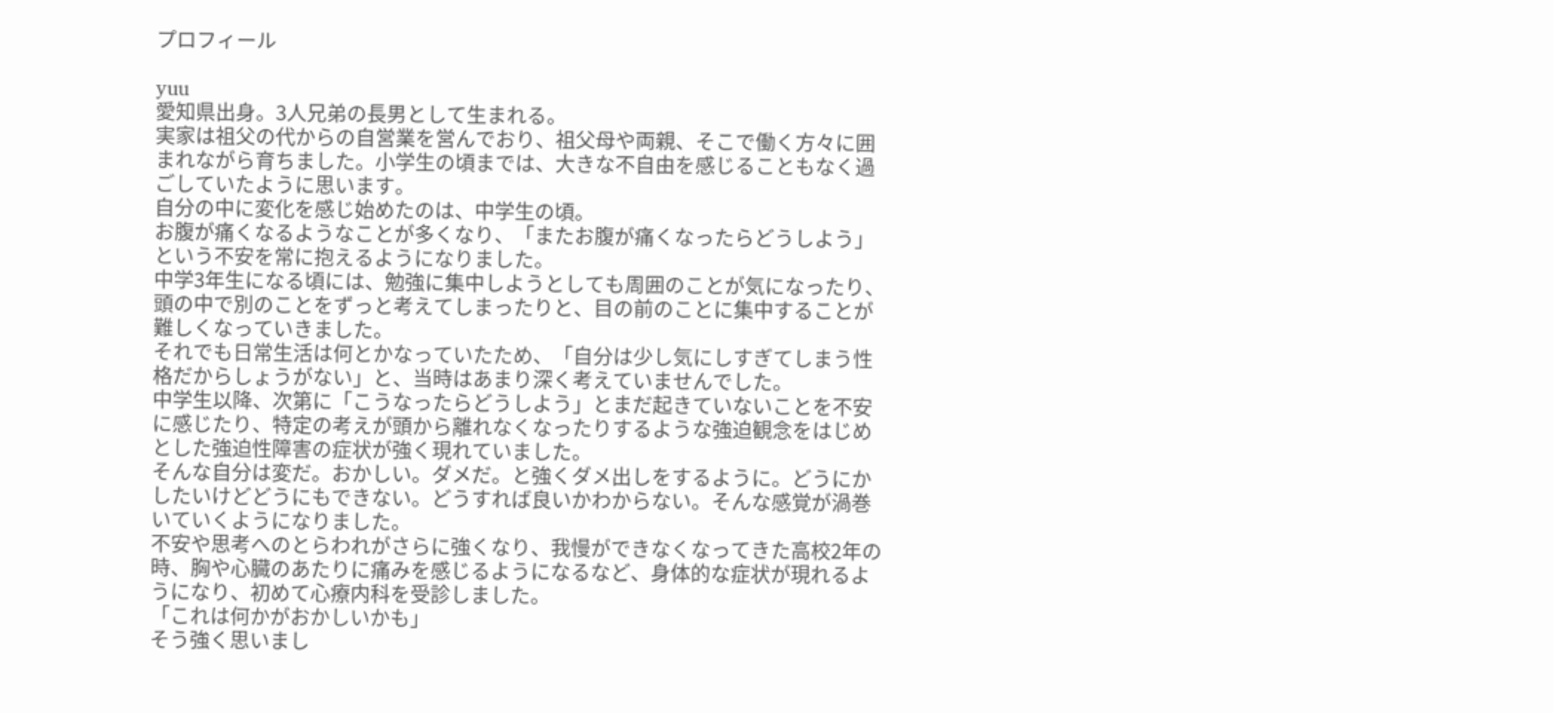プロフィール

yuu
愛知県出身。3人兄弟の長男として生まれる。
実家は祖父の代からの自営業を営んでおり、祖父母や両親、そこで働く方々に囲まれながら育ちました。小学生の頃までは、大きな不自由を感じることもなく過ごしていたように思います。
自分の中に変化を感じ始めたのは、中学生の頃。
お腹が痛くなるようなことが多くなり、「またお腹が痛くなったらどうしよう」という不安を常に抱えるようになりました。
中学3年生になる頃には、勉強に集中しようとしても周囲のことが気になったり、頭の中で別のことをずっと考えてしまったりと、目の前のことに集中することが難しくなっていきました。
それでも日常生活は何とかなっていたため、「自分は少し気にしすぎてしまう性格だからしょうがない」と、当時はあまり深く考えていませんでした。
中学生以降、次第に「こうなったらどうしよう」とまだ起きていないことを不安に感じたり、特定の考えが頭から離れなくなったりするような強迫観念をはじめとした強迫性障害の症状が強く現れていました。
そんな自分は変だ。おかしい。ダメだ。と強くダメ出しをするように。どうにかしたいけどどうにもできない。どうすれば良いかわからない。そんな感覚が渦巻いていくようになりました。
不安や思考へのとらわれがさらに強くなり、我慢ができなくなってきた高校2年の時、胸や心臓のあたりに痛みを感じるようになるなど、身体的な症状が現れるようになり、初めて心療内科を受診しました。
「これは何かがおかしいかも」
そう強く思いまし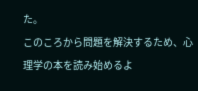た。
このころから問題を解決するため、心理学の本を読み始めるよ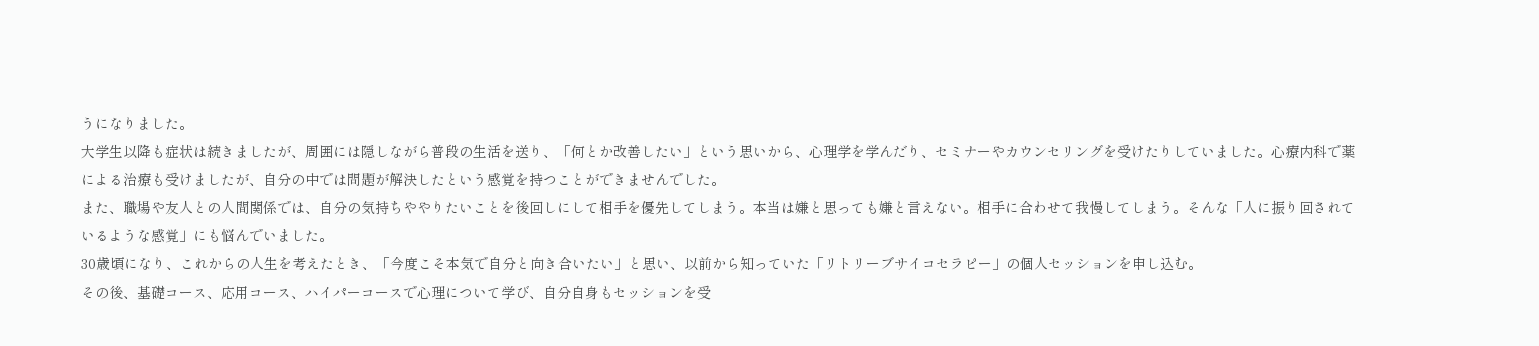うになりました。
大学生以降も症状は続きましたが、周囲には隠しながら普段の生活を送り、「何とか改善したい」という思いから、心理学を学んだり、セミナーやカウンセリングを受けたりしていました。心療内科で薬による治療も受けましたが、自分の中では問題が解決したという感覚を持つことができませんでした。
また、職場や友人との人間関係では、自分の気持ちややりたいことを後回しにして相手を優先してしまう。本当は嫌と思っても嫌と言えない。相手に合わせて我慢してしまう。そんな「人に振り回されているような感覚」にも悩んでいました。
30歳頃になり、これからの人生を考えたとき、「今度こそ本気で自分と向き合いたい」と思い、以前から知っていた「リトリーブサイコセラピー」の個人セッションを申し込む。
その後、基礎コース、応用コース、ハイパーコースで心理について学び、自分自身もセッションを受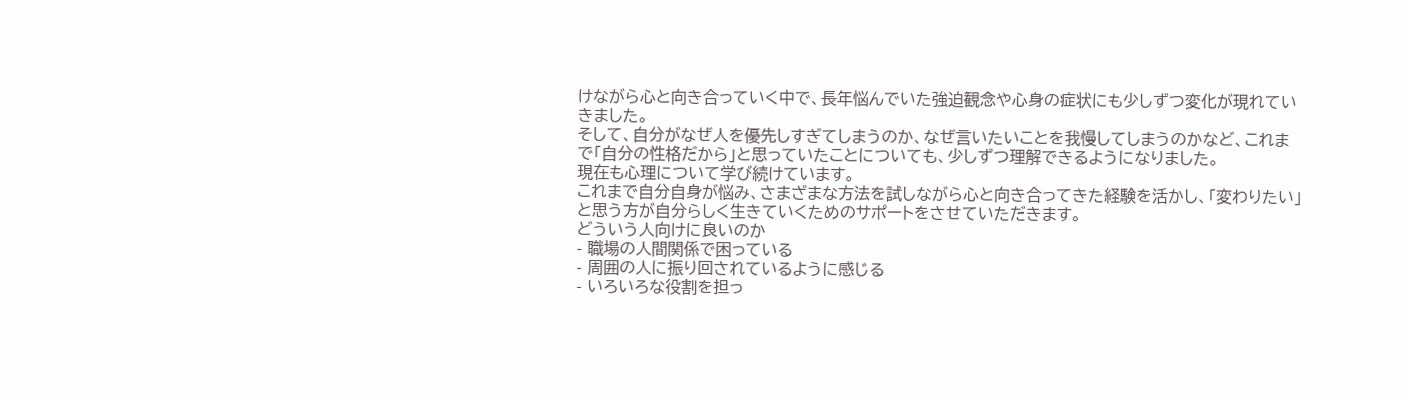けながら心と向き合っていく中で、長年悩んでいた強迫観念や心身の症状にも少しずつ変化が現れていきました。
そして、自分がなぜ人を優先しすぎてしまうのか、なぜ言いたいことを我慢してしまうのかなど、これまで「自分の性格だから」と思っていたことについても、少しずつ理解できるようになりました。
現在も心理について学び続けています。
これまで自分自身が悩み、さまざまな方法を試しながら心と向き合ってきた経験を活かし、「変わりたい」と思う方が自分らしく生きていくためのサポートをさせていただきます。
どういう人向けに良いのか
- 職場の人間関係で困っている
- 周囲の人に振り回されているように感じる
- いろいろな役割を担っ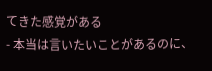てきた感覚がある
- 本当は言いたいことがあるのに、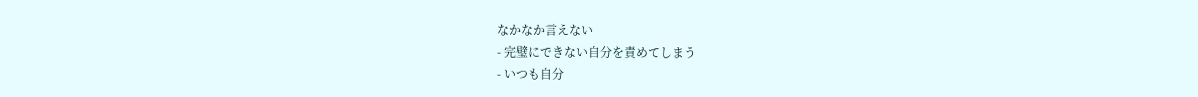なかなか言えない
- 完璧にできない自分を責めてしまう
- いつも自分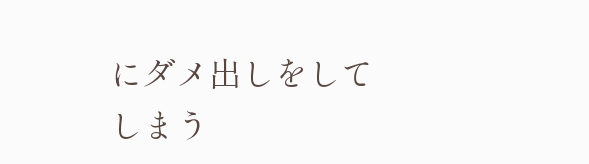にダメ出しをしてしまう